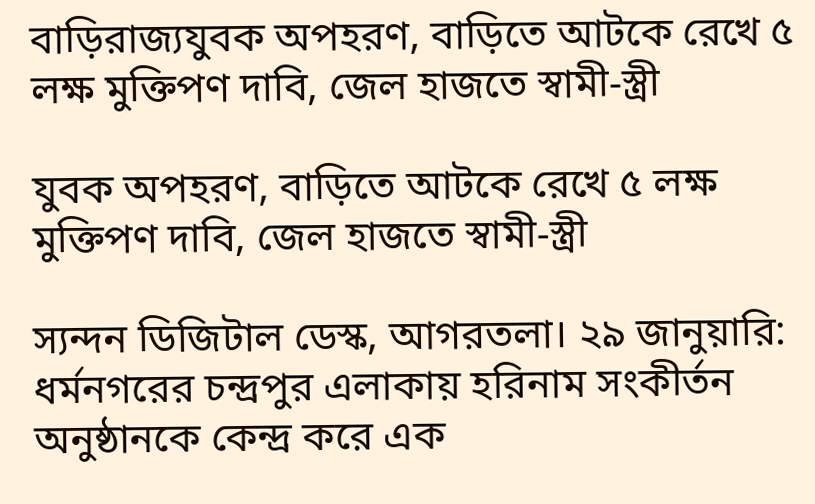বাড়িরাজ্যযুবক অপহরণ, বাড়িতে আটকে রেখে ৫ লক্ষ মুক্তিপণ দাবি, জেল হাজতে স্বামী-স্ত্রী

যুবক অপহরণ, বাড়িতে আটকে রেখে ৫ লক্ষ মুক্তিপণ দাবি, জেল হাজতে স্বামী-স্ত্রী

স্যন্দন ডিজিটাল ডেস্ক, আগরতলা। ২৯ জানুয়ারি: ধর্মনগরের চন্দ্রপুর এলাকায় হরিনাম সংকীর্তন অনুষ্ঠানকে কেন্দ্র করে এক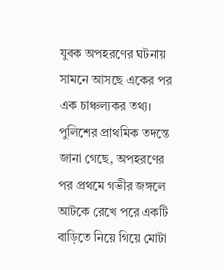যুবক অপহরণের ঘটনায় সামনে আসছে একের পর এক চাঞ্চল্যকর তথ্য। পুলিশের প্রাথমিক তদন্তে জানা গেছে, অপহরণের পর প্রথমে গভীর জঙ্গলে আটকে রেখে পরে একটি বাড়িতে নিয়ে গিয়ে মোটা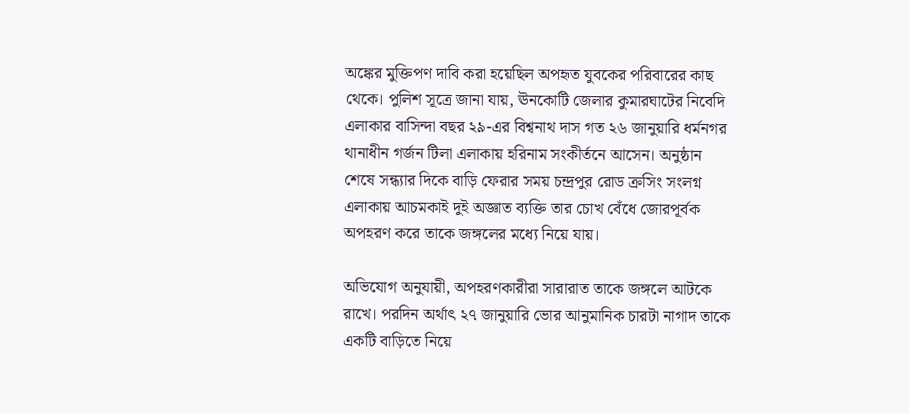অঙ্কের মুক্তিপণ দাবি করা হয়েছিল অপহৃত যুবকের পরিবারের কাছ থেকে। পুলিশ সূত্রে জানা যায়, ঊনকোটি জেলার কুমারঘাটের নিবেদি এলাকার বাসিন্দা বছর ২৯-এর বিশ্বনাথ দাস গত ২৬ জানুয়ারি ধর্মনগর থানাধীন গর্জন টিলা এলাকায় হরিনাম সংকীর্তনে আসেন। অনুষ্ঠান শেষে সন্ধ্যার দিকে বাড়ি ফেরার সময় চন্দ্রপুর রোড ক্রসিং সংলগ্ন এলাকায় আচমকাই দুই অজ্ঞাত ব্যক্তি তার চোখ বেঁধে জোরপূর্বক অপহরণ করে তাকে জঙ্গলের মধ্যে নিয়ে যায়।

অভিযোগ অনুযায়ী, অপহরণকারীরা সারারাত তাকে জঙ্গলে আটকে রাখে। পরদিন অর্থাৎ ২৭ জানুয়ারি ভোর আনুমানিক চারটা নাগাদ তাকে একটি বাড়িতে নিয়ে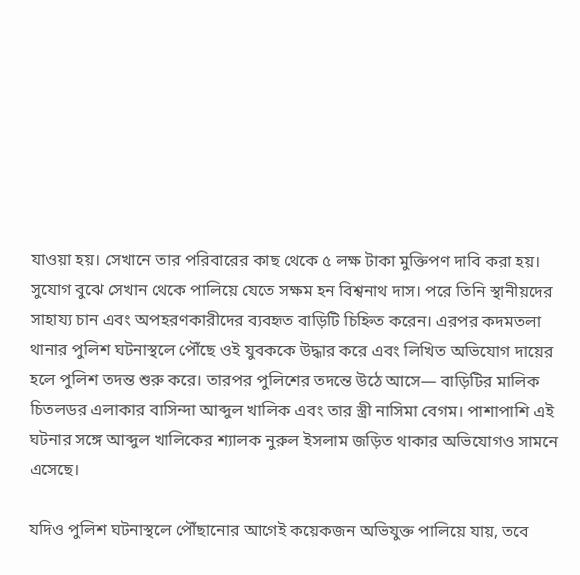যাওয়া হয়। সেখানে তার পরিবারের কাছ থেকে ৫ লক্ষ টাকা মুক্তিপণ দাবি করা হয়। সুযোগ বুঝে সেখান থেকে পালিয়ে যেতে সক্ষম হন বিশ্বনাথ দাস। পরে তিনি স্থানীয়দের সাহায্য চান এবং অপহরণকারীদের ব্যবহৃত বাড়িটি চিহ্নিত করেন। এরপর কদমতলা থানার পুলিশ ঘটনাস্থলে পৌঁছে ওই যুবককে উদ্ধার করে এবং লিখিত অভিযোগ দায়ের হলে পুলিশ তদন্ত শুরু করে। তারপর পুলিশের তদন্তে উঠে আসে— বাড়িটির মালিক চিতলডর এলাকার বাসিন্দা আব্দুল খালিক এবং তার স্ত্রী নাসিমা বেগম। পাশাপাশি এই ঘটনার সঙ্গে আব্দুল খালিকের শ্যালক নুরুল ইসলাম জড়িত থাকার অভিযোগও সামনে এসেছে।

যদিও পুলিশ ঘটনাস্থলে পৌঁছানোর আগেই কয়েকজন অভিযুক্ত পালিয়ে যায়, তবে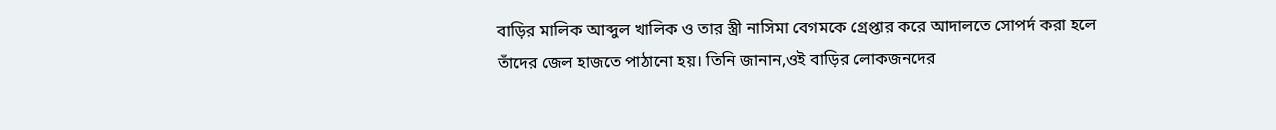বাড়ির মালিক আব্দুল খালিক ও তার স্ত্রী নাসিমা বেগমকে গ্রেপ্তার করে আদালতে সোপর্দ করা হলে তাঁদের জেল হাজতে পাঠানো হয়। তিনি জানান,ওই বাড়ির লোকজনদের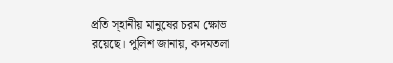প্রতি স্হানীয় মানুষের চরম ক্ষোভ রয়েছে। পুলিশ জানায়, কদমতলা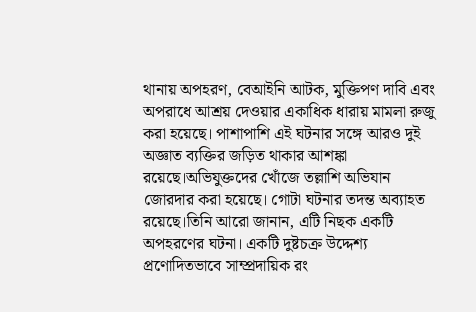থানায় অপহরণ, বেআইনি আটক, মুক্তিপণ দাবি এবং অপরাধে আশ্রয় দেওয়ার একাধিক ধারায় মামলা রুজু করা হয়েছে। পাশাপাশি এই ঘটনার সঙ্গে আরও দুই অজ্ঞাত ব্যক্তির জড়িত থাকার আশঙ্কা রয়েছে।অভিযুক্তদের খোঁজে তল্লাশি অভিযান জোরদার করা হয়েছে। গোটা ঘটনার তদন্ত অব্যাহত রয়েছে।তিনি আরো জানান, এটি নিছক একটি অপহরণের ঘটনা। একটি দুষ্টচক্র উদ্দেশ্য প্রণোদিতভাবে সাম্প্রদায়িক রং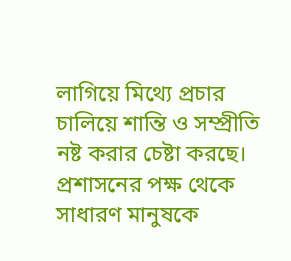লাগিয়ে মিথ্যে প্রচার চালিয়ে শান্তি ও সম্প্রীতি নষ্ট করার চেষ্টা করছে। প্রশাসনের পক্ষ থেকে সাধারণ মানুষকে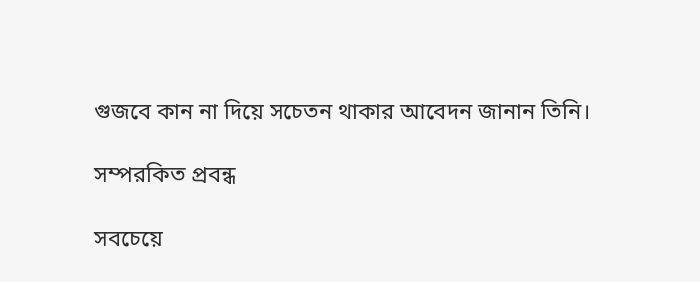গুজবে কান না দিয়ে সচেতন থাকার আবেদন জানান তিনি।

সম্পরকিত প্রবন্ধ

সবচেয়ে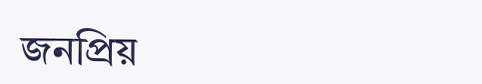জনপ্রিয়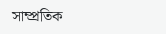সাম্প্রতিক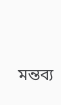মন্তব্য